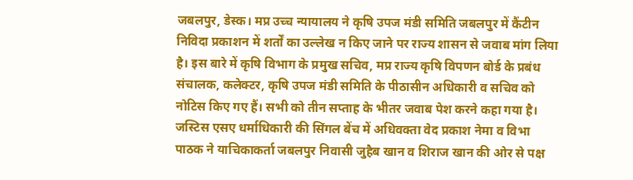जबलपुर, डेस्क। मप्र उच्च न्यायालय ने कृषि उपज मंडी समिति जबलपुर में कैंटीन निविदा प्रकाशन में शर्तों का उल्लेख न किए जाने पर राज्य शासन से जवाब मांग लिया है। इस बारे में कृषि विभाग के प्रमुख सचिव, मप्र राज्य कृषि विपणन बोर्ड के प्रबंध संचालक, कलेक्टर, कृषि उपज मंडी समिति के पीठासीन अधिकारी व सचिव को नोटिस किए गए हैं। सभी को तीन सप्ताह के भीतर जवाब पेश करने कहा गया है। जस्टिस एसए धर्माधिकारी की सिंगल बेंच में अधिवक्ता वेद प्रकाश नेमा व विभा पाठक ने याचिकाकर्ता जबलपुर निवासी जुहैब खान व शिराज खान की ओर से पक्ष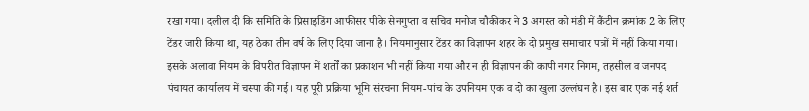रखा गया। दलील दी कि समिति के प्रिसाइडिंग आफीसर पीके सेनगुप्ता व सचिव मनोज चौकीकर ने 3 अगस्त को मंडी में कैंटीन क्रमांक 2 के लिए टेंडर जारी किया था, यह ठेका तीन वर्ष के लिए दिया जाना है। नियमानुसार टेंडर का विज्ञापन शहर के दो प्रमुख समाचार पत्रों में नहीं किया गया। इसके अलावा नियम के विपरीत विज्ञापन में शर्तों का प्रकाशन भी नहीं किया गया और न ही विज्ञापन की कापी नगर निगम, तहसील व जनपद पंचायत कार्यालय में चस्पा की गई। यह पूरी प्रक्रिया भूमि संरचना नियम-पांच के उपनियम एक व दो का खुला उल्लंघन है। इस बार एक नई शर्त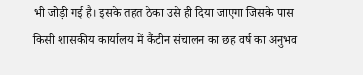भी जोड़ी गई है। इसके तहत ठेका उसे ही दिया जाएगा जिसके पास किसी शासकीय कार्यालय में कैंटीन संचालन का छह वर्ष का अनुभव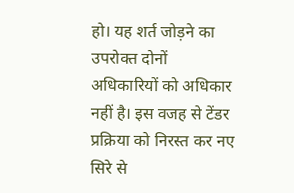हो। यह शर्त जोड़ने का उपरोक्त दोनों अधिकारियों को अधिकार नहीं है। इस वजह से टेंडर प्रक्रिया को निरस्त कर नए सिरे से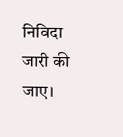निविदा जारी की जाए।